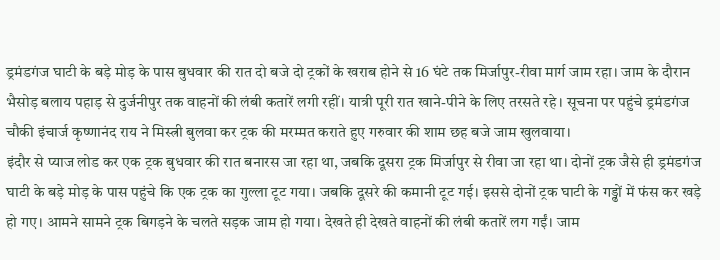ड्रमंडगंज घाटी के बड़े मोड़ के पास बुधवार की रात दो बजे दो ट्रकों के खराब होने से 16 घंटे तक मिर्जापुर-रीवा मार्ग जाम रहा। जाम के दौरान भैसोड़ बलाय पहाड़ से दुर्जनीपुर तक वाहनों की लंबी कतारें लगी रहीं। यात्री पूरी रात खाने-पीने के लिए तरसते रहे। सूचना पर पहुंचे ड्रमंडगंज चौकी इंचार्ज कृष्णानंद राय ने मिस्त्री बुलवा कर ट्रक की मरम्मत कराते हुए गरुवार की शाम छह बजे जाम खुलवाया।
इंदौर से प्याज लोड कर एक ट्रक बुधवार की रात बनारस जा रहा था, जबकि दूसरा ट्रक मिर्जापुर से रीवा जा रहा था। दोनों ट्रक जैसे ही ड्रमंडगंज घाटी के बड़े मोड़ के पास पहुंचे कि एक ट्रक का गुल्ला टूट गया। जबकि दूसरे की कमानी टूट गई। इससे दोनों ट्रक घाटी के गड्ढों में फंस कर खड़े हो गए। आमने सामने ट्रक बिगड़ने के चलते सड़क जाम हो गया। देखते ही देखते वाहनों की लंबी कतारें लग गईं। जाम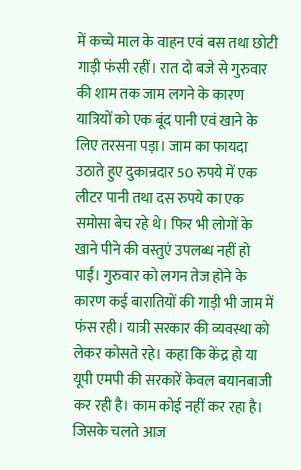में कच्चे माल के वाहन एवं बस तथा छोटी गाड़ी फंसी रहीं। रात दो बजे से गुरुवार की शाम तक जाम लगने के कारण यात्रियों को एक बूंद पानी एवं खाने के लिए तरसना पड़ा। जाम का फायदा उठाते हुए दुकान्रदार 50 रुपये में एक लीटर पानी तथा दस रुपये का एक समोसा बेच रहे थे। फिर भी लोगों के खाने पीने की वस्तुएं उपलब्ध नहीं हो पाईं। गुरुवार को लगन तेज होने के कारण कई बारातियों की गाड़ी भी जाम में फंस रही। यात्री सरकार की व्यवस्था को लेकर कोसते रहे। कहा कि केंद्र हो या यूपी एमपी की सरकारें केवल बयानबाजी कर रही है। काम कोई नहीं कर रहा है। जिसके चलते आज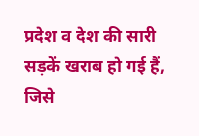प्रदेश व देश की सारी सड़कें खराब हो गई हैं, जिसे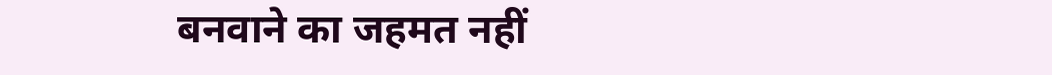बनवाने का जहमत नहीं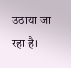उठाया जा रहा है।